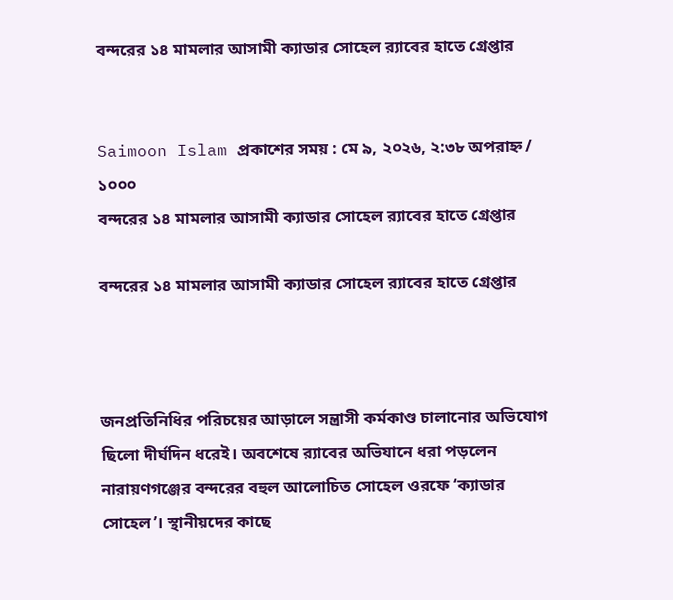বন্দরের ১৪ মামলার আসামী ক্যাডার সোহেল র‍্যাবের হাতে গ্রেপ্তার


Saimoon Islam প্রকাশের সময় : মে ৯, ২০২৬, ২:৩৮ অপরাহ্ন / ১০০০
বন্দরের ১৪ মামলার আসামী ক্যাডার সোহেল র‍্যাবের হাতে গ্রেপ্তার

বন্দরের ১৪ মামলার আসামী ক্যাডার সোহেল র‍্যাবের হাতে গ্রেপ্তার



জনপ্রতিনিধির পরিচয়ের আড়ালে সন্ত্রাসী কর্মকাণ্ড চালানোর অভিযোগ ছিলো দীর্ঘদিন ধরেই। অবশেষে র‍্যাবের অভিযানে ধরা পড়লেন নারায়ণগঞ্জের বন্দরের বহুল আলোচিত সোহেল ওরফে ‘ক্যাডার সোহেল’। স্থানীয়দের কাছে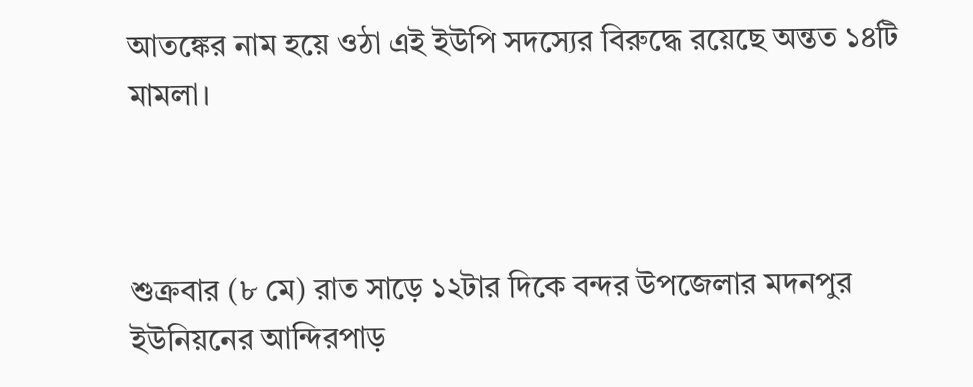আতঙ্কের নাম হয়ে ওঠা এই ইউপি সদস্যের বিরুদ্ধে রয়েছে অন্তত ১৪টি মামলা।



শুক্রবার (৮ মে) রাত সাড়ে ১২টার দিকে বন্দর উপজেলার মদনপুর ইউনিয়নের আন্দিরপাড়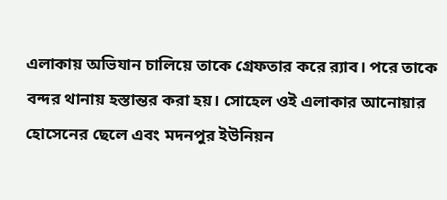এলাকায় অভিযান চালিয়ে তাকে গ্রেফতার করে র‍্যাব। পরে তাকে বন্দর থানায় হস্তান্তর করা হয়। সোহেল ওই এলাকার আনোয়ার হোসেনের ছেলে এবং মদনপুর ইউনিয়ন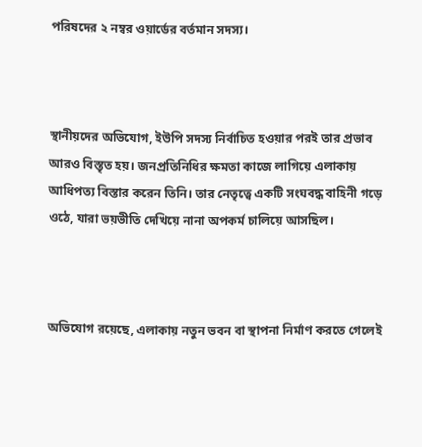পরিষদের ২ নম্বর ওয়ার্ডের বর্তমান সদস্য।



স্থানীয়দের অভিযোগ, ইউপি সদস্য নির্বাচিত হওয়ার পরই তার প্রভাব আরও বিস্তৃত হয়। জনপ্রতিনিধির ক্ষমতা কাজে লাগিয়ে এলাকায় আধিপত্য বিস্তার করেন তিনি। তার নেতৃত্বে একটি সংঘবদ্ধ বাহিনী গড়ে ওঠে, যারা ভয়ভীতি দেখিয়ে নানা অপকর্ম চালিয়ে আসছিল।



অভিযোগ রয়েছে, এলাকায় নতুন ভবন বা স্থাপনা নির্মাণ করতে গেলেই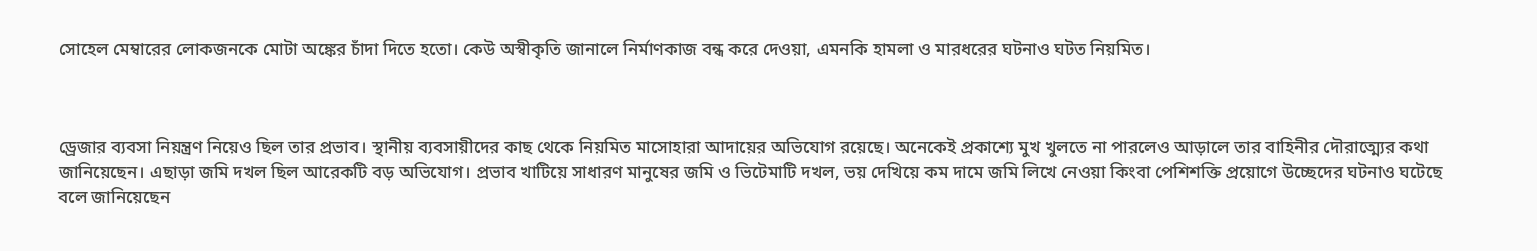সোহেল মেম্বারের লোকজনকে মোটা অঙ্কের চাঁদা দিতে হতো। কেউ অস্বীকৃতি জানালে নির্মাণকাজ বন্ধ করে দেওয়া, এমনকি হামলা ও মারধরের ঘটনাও ঘটত নিয়মিত।



ড্রেজার ব্যবসা নিয়ন্ত্রণ নিয়েও ছিল তার প্রভাব। স্থানীয় ব্যবসায়ীদের কাছ থেকে নিয়মিত মাসোহারা আদায়ের অভিযোগ রয়েছে। অনেকেই প্রকাশ্যে মুখ খুলতে না পারলেও আড়ালে তার বাহিনীর দৌরাত্ম্যের কথা জানিয়েছেন। এছাড়া জমি দখল ছিল আরেকটি বড় অভিযোগ। প্রভাব খাটিয়ে সাধারণ মানুষের জমি ও ভিটেমাটি দখল, ভয় দেখিয়ে কম দামে জমি লিখে নেওয়া কিংবা পেশিশক্তি প্রয়োগে উচ্ছেদের ঘটনাও ঘটেছে বলে জানিয়েছেন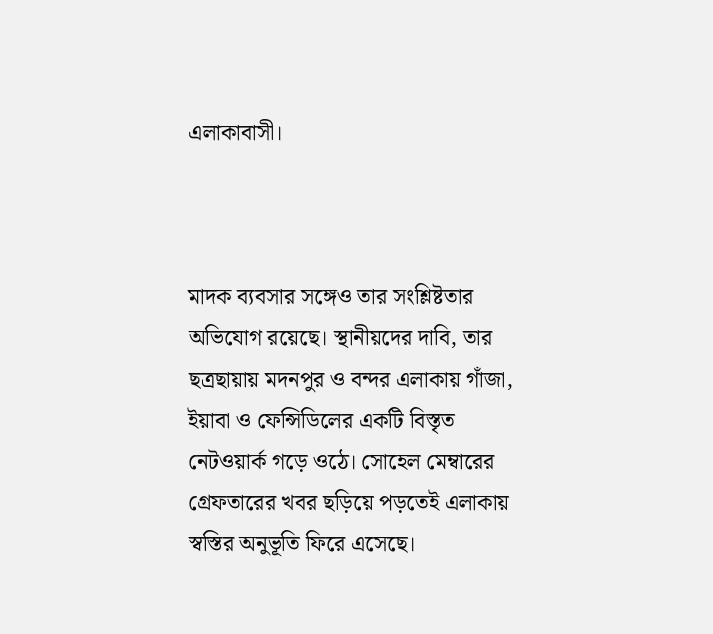এলাকাবাসী।



মাদক ব্যবসার সঙ্গেও তার সংশ্লিষ্টতার অভিযোগ রয়েছে। স্থানীয়দের দাবি, তার ছত্রছায়ায় মদনপুর ও বন্দর এলাকায় গাঁজা, ইয়াবা ও ফেন্সিডিলের একটি বিস্তৃত নেটওয়ার্ক গড়ে ওঠে। সোহেল মেম্বারের গ্রেফতারের খবর ছড়িয়ে পড়তেই এলাকায় স্বস্তির অনুভূতি ফিরে এসেছে।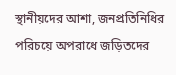স্থানীয়দের আশা, জনপ্রতিনিধির পরিচয়ে অপরাধে জড়িতদের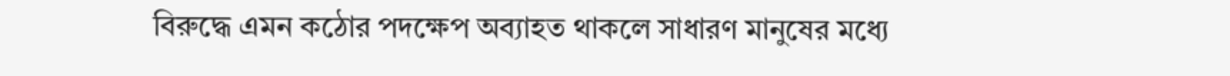বিরুদ্ধে এমন কঠোর পদক্ষেপ অব্যাহত থাকলে সাধারণ মানুষের মধ্যে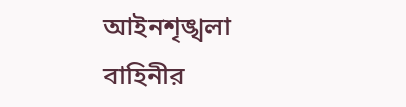আইনশৃঙ্খলা বাহিনীর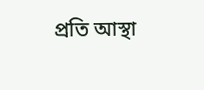প্রতি আস্থা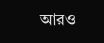আরও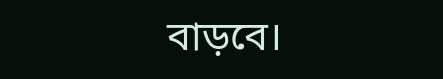বাড়বে।